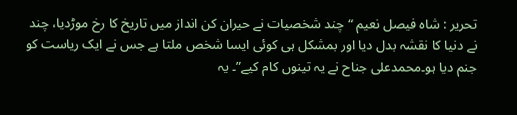تحریر : شاہ فیصل نعیم “چند شخصیات نے حیران کن انداز میں تاریخ کا رخ موڑدیا، چند نے دنیا کا نقشہ بدل دیا اور بمشکل ہی کوئی ایسا شخص ملتا ہے جس نے ایک ریاست کو جنم دیا ہو۔محمدعلی جناح نے یہ تینوں کام کیے”۔ یہ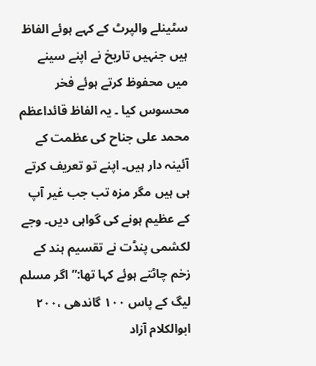سٹینلے والپرٹ کے کہے ہوئے الفاظ ہیں جنہیں تاریخ نے اپنے سینے میں محفوظ کرتے ہوئے فخر محسوس کیا ۔ یہ الفاظ قائداعظم محمد علی جناح کی عظمت کے آئینہ دار ہیں۔ اپنے تو تعریف کرتے ہی ہیں مگر مزہ تب جب غیر آپ کے عظیم ہونے کی گواہی دیں۔ وجے لکشمی پنڈت نے تقسیم ہند کے زخم چاٹتے ہوئے کہا تھا:”اگر مسلم لیگ کے پاس ١٠٠ گاندھی ،٢٠٠ ابوالکلام آزاد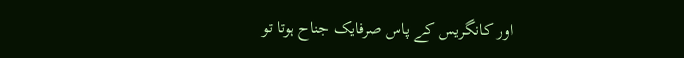اور کانگریس کے پاس صرفایک جناح ہوتا تو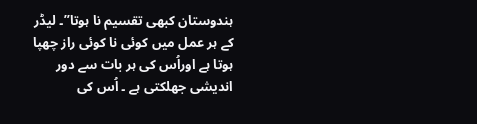ہندوستان کبھی تقسیم نا ہوتا”۔ لیڈر کے ہر عمل میں کوئی نا کوئی راز چھپا ہوتا ہے اوراُس کی ہر بات سے دور اندیشی جھلکتی ہے ۔ اُس کی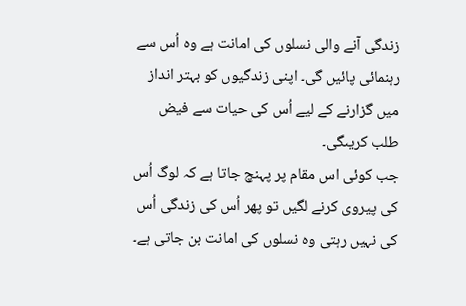زندگی آنے والی نسلوں کی امانت ہے وہ اُس سے رہنمائی پائیں گی۔ اپنی زندگیوں کو بہتر انداز میں گزارنے کے لیے اُس کی حیات سے فیض طلب کریںگی۔
جب کوئی اس مقام پر پہنچ جاتا ہے کہ لوگ اُس کی پیروی کرنے لگیں تو پھر اُس کی زندگی اُس کی نہیں رہتی وہ نسلوں کی امانت بن جاتی ہے۔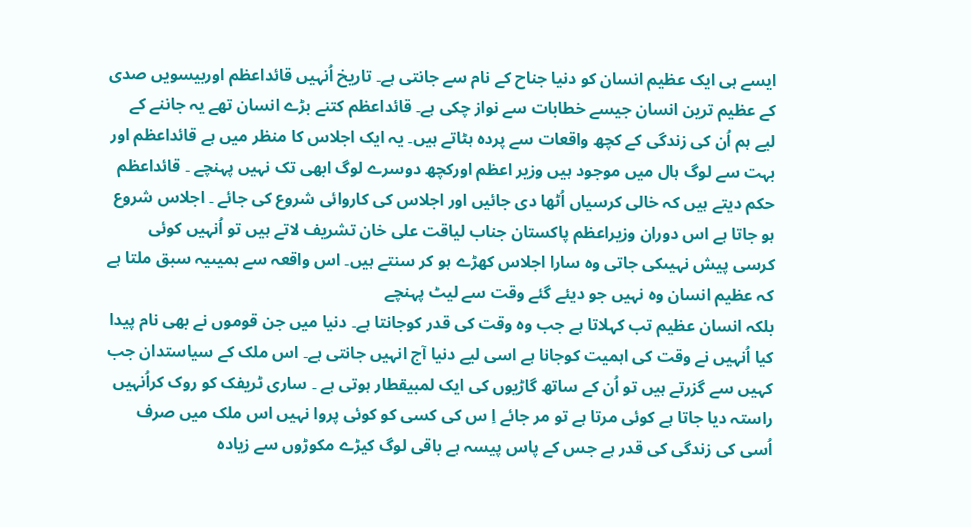ایسے ہی ایک عظیم انسان کو دنیا جناح کے نام سے جانتی ہے۔ تاریخ اُنہیں قائداعظم اوربیسویں صدی کے عظیم ترین انسان جیسے خطابات سے نواز چکی ہے۔ قائداعظم کتنے بڑے انسان تھے یہ جاننے کے لیے ہم اُن کی زندگی کے کچھ واقعات سے پردہ ہٹاتے ہیں۔ یہ ایک اجلاس کا منظر میں ہے قائداعظم اور بہت سے لوگ ہال میں موجود ہیں وزیر اعظم اورکچھ دوسرے لوگ ابھی تک نہیں پہنچے ۔ قائداعظم حکم دیتے ہیں کہ خالی کرسیاں اُٹھا دی جائیں اور اجلاس کی کاروائی شروع کی جائے ۔ اجلاس شروع ہو جاتا ہے اس دوران وزیراعظم پاکستان جناب لیاقت علی خان تشریف لاتے ہیں تو اُنہیں کوئی کرسی پیش نہیںکی جاتی وہ سارا اجلاس کھڑے ہو کر سنتے ہیں۔ اس واقعہ سے ہمیںیہ سبق ملتا ہے کہ عظیم انسان وہ نہیں جو دیئے گئے وقت سے لیٹ پہنچے
بلکہ انسان عظیم تب کہلاتا ہے جب وہ وقت کی قدر کوجانتا ہے۔ دنیا میں جن قوموں نے بھی نام پیدا کیا اُنہیں نے وقت کی اہمیت کوجانا ہے اسی لیے دنیا آج انہیں جانتی ہے۔ اس ملک کے سیاستدان جب کہیں سے گزرتے ہیں تو اُن کے ساتھ گاڑیوں کی ایک لمبیقطار ہوتی ہے ۔ ساری ٹریفک کو روک کراُنہیں راستہ دیا جاتا ہے کوئی مرتا ہے تو مر جائے اِ س کی کسی کو کوئی پروا نہیں اس ملک میں صرف اُسی کی زندگی کی قدر ہے جس کے پاس پیسہ ہے باقی لوگ کیڑے مکوڑوں سے زیادہ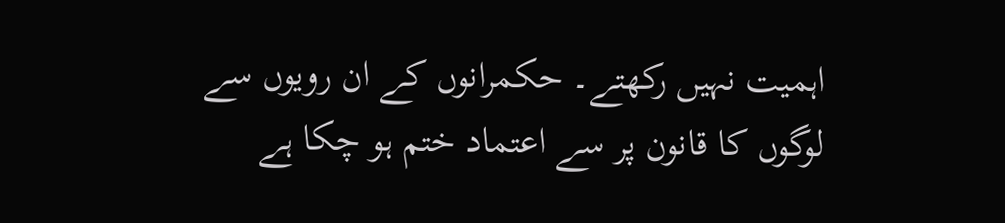اہمیت نہیں رکھتے۔ حکمرانوں کے ان رویوں سے لوگوں کا قانون پر سے اعتماد ختم ہو چکا ہے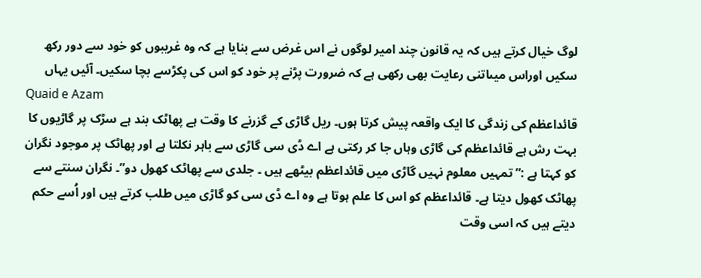لوگ خیال کرتے ہیں کہ یہ قانون چند امیر لوگوں نے اس غرض سے بنایا ہے کہ وہ غریبوں کو خود سے دور رکھ سکیں اوراس میںاتنی رعایت بھی رکھی ہے کہ ضرورت پڑنے پر خود کو اس کی پکڑسے بچا سکیں۔ آئیں یہاں
Quaid e Azam
قائداعظم کی زندگی کا ایک واقعہ پیش کرتا ہوں۔ ریل گاڑی کے گزرنے کا وقت ہے پھاٹک بند ہے سڑک پر گاڑیوں کا بہت رش ہے قائداعظم کی گاڑی وہاں جا کر رکتی ہے اے ڈی سی گاڑی سے باہر نکلتا ہے اور پھاٹک پر موجود نگران کو کہتا ہے :”تمہیں معلوم نہیں گاڑی میں قائداعظم بیٹھے ہیں ۔ جلدی سے پھاٹک کھول دو”۔ نگران سنتے سے پھاٹک کھول دیتا ہے۔ قائداعظم کو اس کا علم ہوتا ہے وہ اے ڈی سی کو گاڑی میں طلب کرتے ہیں اور اُسے حکم دیتے ہیں کہ اسی وقت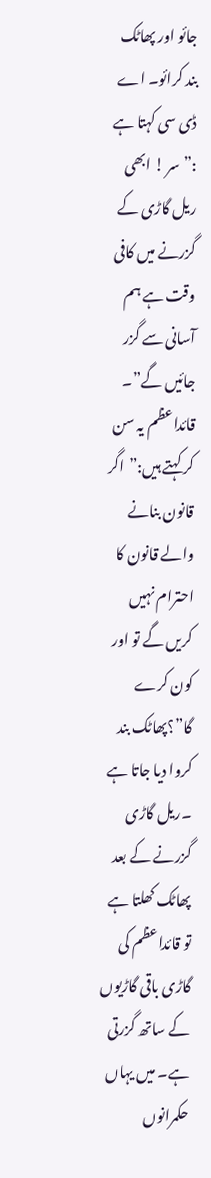جائو اور پھاٹک بند کرائو۔ اے ڈی سی کہتا ہے :”سر ! ابھی ریل گاڑی کے گزرنے میں کافی وقت ہے ہم آسانی سے گزر جائیں گے”۔ قائداعظم یہ سن کر کہتے ہیں:”اگر قانون بنانے والے قانون کا احترام نہیں کریں گے تو اور کون کرے گا”؟پھاٹک بند کروا دیا جاتا ہے ۔ریل گاڑی گزرنے کے بعد پھاٹک کھلتا ہے تو قائداعظم کی گاڑی باقی گاڑیوں کے ساتھ گزرتی ہے۔ میں یہاں حکمرانوں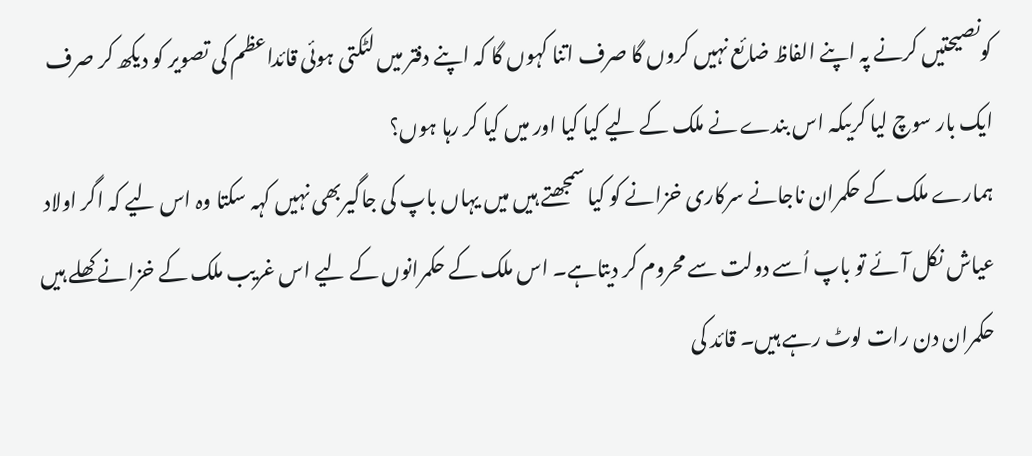کونصیحتیں کرنے پہ اپنے الفاظ ضائع نہیں کروں گا صرف اتنا کہوں گا کہ اپنے دفتر میں لٹکتی ہوئی قائداعظم کی تصویر کو دیکھ کر صرف ایک بار سوچ لیا کریںکہ اس بندے نے ملک کے لیے کیا کیا اور میں کیا کر رہا ہوں؟
ہمارے ملک کے حکمران ناجانے سرکاری خزانے کو کیا سمجھتے ہیں میں یہاں باپ کی جاگیربھی نہیں کہہ سکتا وہ اس لیے کہ اگر اولاد عیاش نکل آئے تو باپ اُسے دولت سے محروم کر دیتاہے۔ اس ملک کے حکمرانوں کے لیے اس غریب ملک کے خزانے کھلے ہیں حکمران دن رات لوٹ رہے ہیں۔ قائد کی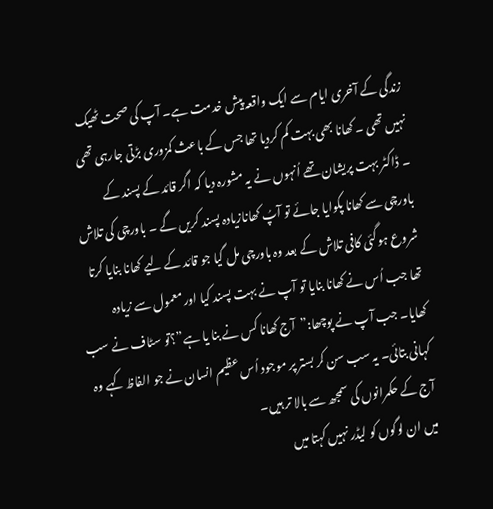زندگی کے آخری ایام سے ایک واقعہ پیش خدمت ہے۔ آپ کی صحت ٹھیک نہیں تھی ۔ کھانا بھی بہت کم کردیا تھا جس کے باعث کمزوری بڑتی جارہی تھی ۔ ڈاکٹر بہت پریشان تھے اُنہوں نے یہ مشورہ دیا کہ اگر قائد کے پسند کے باورچی سے کھانا پکوایا جائے تو آپُ کھانازیادہ پسند کریں گے ۔ باورچی کی تلاش شروع ہوگئی کافی تلاش کے بعد وہ باورچی مل گیا جو قائد کے لیے کھانا بنایا کرتا تھا جب اُس نے کھانا بنایا تو آپ نے بہت پسند کیا اور معمول سے زیادہ کھایا۔ جب آپ نے پوچھا:”آج کھانا کس نے بنا یا ہے”؟تو سٹاف نے سب کہانی بتائی۔ یہ سب سن کر بستر پر موجود اُس عظیم انسان نے جو الفاظ کہے وہ آج کے حکمرانوں کی سمجھ سے بالا تر ہیں۔
میں ان لوگوں کو لیڈر نہیں کہتا میں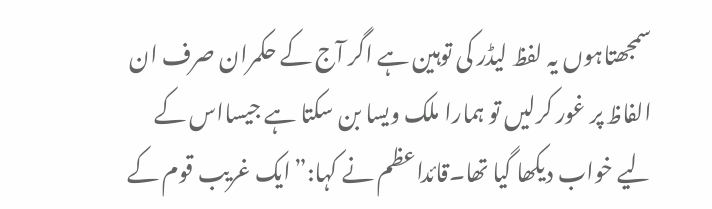سمجھتاہوں یہ لفظ لیڈر کی توہین ہے اگر آج کے حکمران صرف ان الفاظ پر غور کرلیں تو ہمارا ملک ویسا بن سکتا ہے جیسااس کے لیے خواب دیکھا گیا تھا۔قائداعظم نے کہا:”ایک غریب قوم کے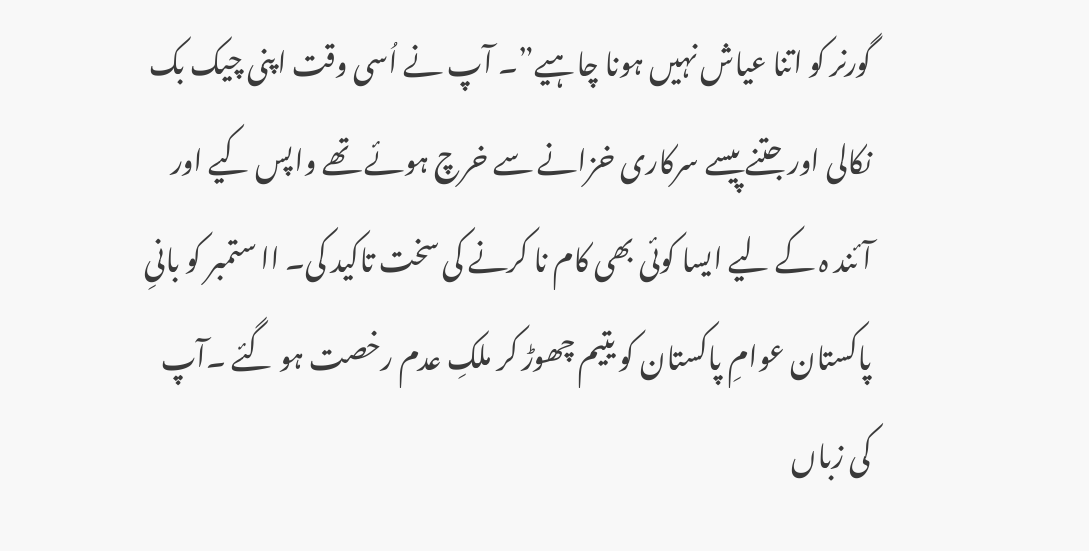گورنر کو اتنا عیاش نہیں ہونا چاہیے”۔ آپ نے اُسی وقت اپنی چیک بک نکالی اور جتنے پیسے سرکاری خزانے سے خرچ ہوئے تھے واپس کیے اور آئند ہ کے لیے ایسا کوئی بھی کام نا کرنے کی سخت تاکید کی۔ اا ستمبر کو بانیِ پاکستان عوامِ پاکستان کو یتیم چھوڑ کر ملکِ عدم رخصت ہو گئے ۔آپ کی زباں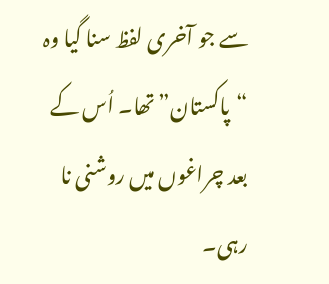سے جو آخری لفظ سنا گیا وہ “پاکستان” تھا۔ اُس کے بعد چراغوں میں روشنی نا رہی۔